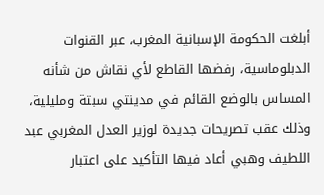أبلغت الحكومة الإسبانية المغرب، عبر القنوات الدبلوماسية، رفضها القاطع لأي نقاش من شأنه المساس بالوضع القائم في مدينتي سبتة ومليلية، وذلك عقب تصريحات جديدة لوزير العدل المغربي عبد اللطيف وهبي أعاد فيها التأكيد على اعتبار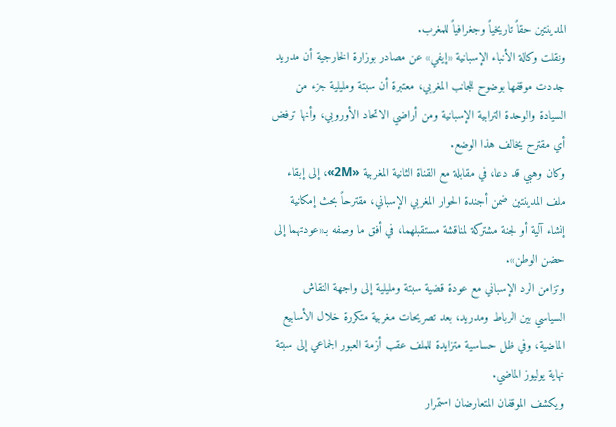المدينتين حقاً تاريخياً وجغرافياً للمغرب.
ونقلت وكالة الأنباء الإسبانية «إيفي» عن مصادر بوزارة الخارجية أن مدريد جددت موقفها بوضوح للجانب المغربي، معتبرة أن سبتة ومليلية جزء من السيادة والوحدة الترابية الإسبانية ومن أراضي الاتحاد الأوروبي، وأنها ترفض أي مقترح يخالف هذا الوضع.
وكان وهبي قد دعا، في مقابلة مع القناة الثانية المغربية «2M»، إلى إبقاء ملف المدينتين ضمن أجندة الحوار المغربي الإسباني، مقترحاً بحث إمكانية إنشاء آلية أو لجنة مشتركة لمناقشة مستقبلهما، في أفق ما وصفه بـ«عودتهما إلى حضن الوطن».
وتزامن الرد الإسباني مع عودة قضية سبتة ومليلية إلى واجهة النقاش السياسي بين الرباط ومدريد، بعد تصريحات مغربية متكررة خلال الأسابيع الماضية، وفي ظل حساسية متزايدة للملف عقب أزمة العبور الجماعي إلى سبتة نهاية يوليوز الماضي.
ويكشف الموقفان المتعارضان استمرار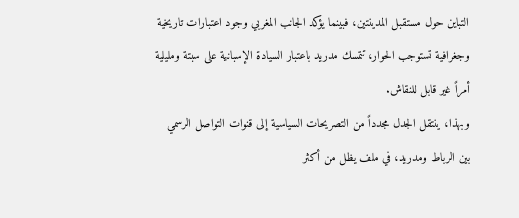التباين حول مستقبل المدينتين، فبينما يؤكد الجانب المغربي وجود اعتبارات تاريخية وجغرافية تستوجب الحوار، تتمسك مدريد باعتبار السيادة الإسبانية على سبتة ومليلية أمراً غير قابل للنقاش.
وبهذا، ينتقل الجدل مجدداً من التصريحات السياسية إلى قنوات التواصل الرسمي بين الرباط ومدريد، في ملف يظل من أكثر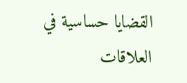القضايا حساسية في العلاقات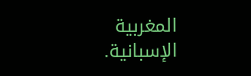المغربية الإسبانية.